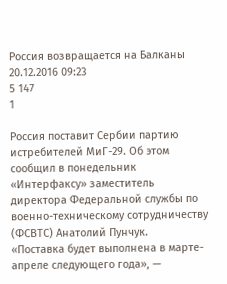Россия возвращается на Балканы
20.12.2016 09:23
5 147
1

Россия поставит Сербии партию истребителей МиГ-29. Об этом сообщил в понедельник «Интерфаксу» заместитель директора Федеральной службы по военно-техническому сотрудничеству (ФСВТС) Анатолий Пунчук.
«Поставка будет выполнена в марте-апреле следующего года», —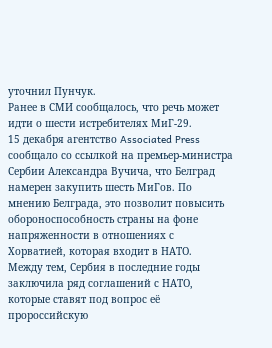уточнил Пунчук.
Ранее в СМИ сообщалось, что речь может идти о шести истребителях МиГ-29.
15 декабря агентство Associated Press сообщало со ссылкой на премьер-министра Сербии Александра Вучича, что Белград намерен закупить шесть МиГов. По мнению Белграда, это позволит повысить обороноспособность страны на фоне напряженности в отношениях с Хорватией, которая входит в НАТО.
Между тем, Сербия в последние годы заключила ряд соглашений с НАТО, которые ставят под вопрос её пророссийскую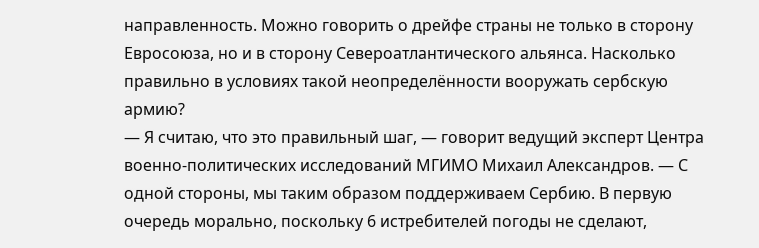направленность. Можно говорить о дрейфе страны не только в сторону Евросоюза, но и в сторону Североатлантического альянса. Насколько правильно в условиях такой неопределённости вооружать сербскую армию?
— Я считаю, что это правильный шаг, — говорит ведущий эксперт Центра военно-политических исследований МГИМО Михаил Александров. — С одной стороны, мы таким образом поддерживаем Сербию. В первую очередь морально, поскольку 6 истребителей погоды не сделают,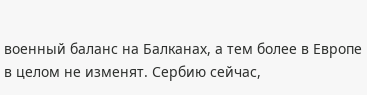военный баланс на Балканах, а тем более в Европе в целом не изменят. Сербию сейчас,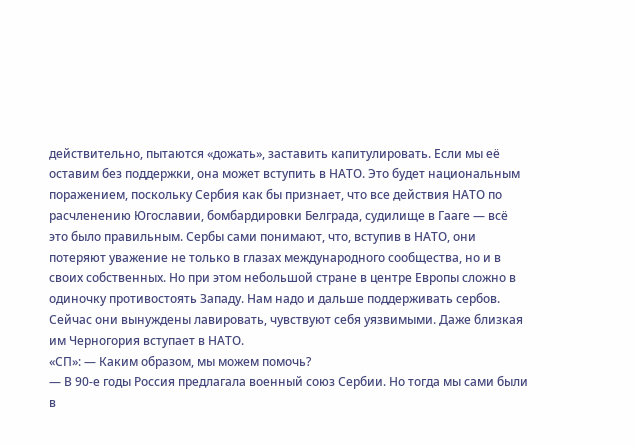действительно, пытаются «дожать», заставить капитулировать. Если мы её оставим без поддержки, она может вступить в НАТО. Это будет национальным поражением, поскольку Сербия как бы признает, что все действия НАТО по расчленению Югославии, бомбардировки Белграда, судилище в Гааге — всё это было правильным. Сербы сами понимают, что, вступив в НАТО, они потеряют уважение не только в глазах международного сообщества, но и в своих собственных. Но при этом небольшой стране в центре Европы сложно в одиночку противостоять Западу. Нам надо и дальше поддерживать сербов.
Сейчас они вынуждены лавировать, чувствуют себя уязвимыми. Даже близкая им Черногория вступает в НАТО.
«СП»: — Каким образом, мы можем помочь?
— В 90-е годы Россия предлагала военный союз Сербии. Но тогда мы сами были в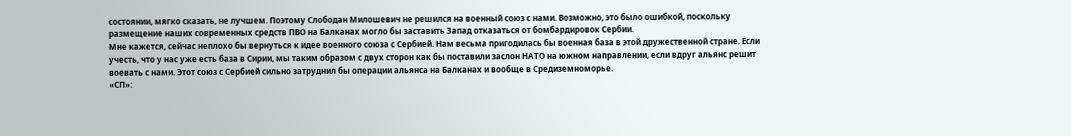состоянии, мягко сказать, не лучшем. Поэтому Слободан Милошевич не решился на военный союз с нами. Возможно, это было ошибкой, поскольку размещение наших современных средств ПВО на Балканах могло бы заставить Запад отказаться от бомбардировок Сербии.
Мне кажется, сейчас неплохо бы вернуться к идее военного союза с Сербией. Нам весьма пригодилась бы военная база в этой дружественной стране. Если учесть, что у нас уже есть база в Сирии, мы таким образом с двух сторон как бы поставили заслон НАТО на южном направлении, если вдруг альянс решит воевать с нами. Этот союз с Сербией сильно затруднил бы операции альянса на Балканах и вообще в Средиземноморье.
«СП»: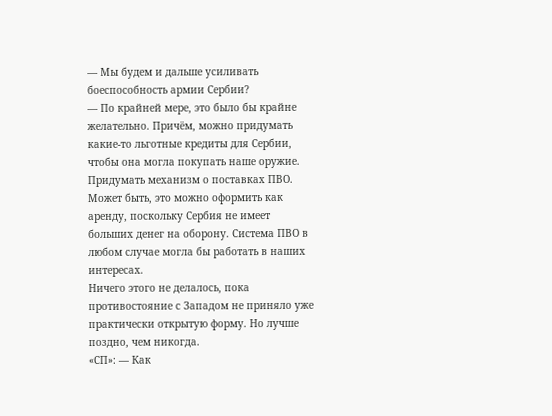— Мы будем и дальше усиливать боеспособность армии Сербии?
— По крайней мере, это было бы крайне желательно. Причём, можно придумать какие-то льготные кредиты для Сербии, чтобы она могла покупать наше оружие. Придумать механизм о поставках ПВО. Может быть, это можно оформить как аренду, поскольку Сербия не имеет больших денег на оборону. Система ПВО в любом случае могла бы работать в наших интересах.
Ничего этого не делалось, пока противостояние с Западом не приняло уже практически открытую форму. Но лучше поздно, чем никогда.
«СП»: — Как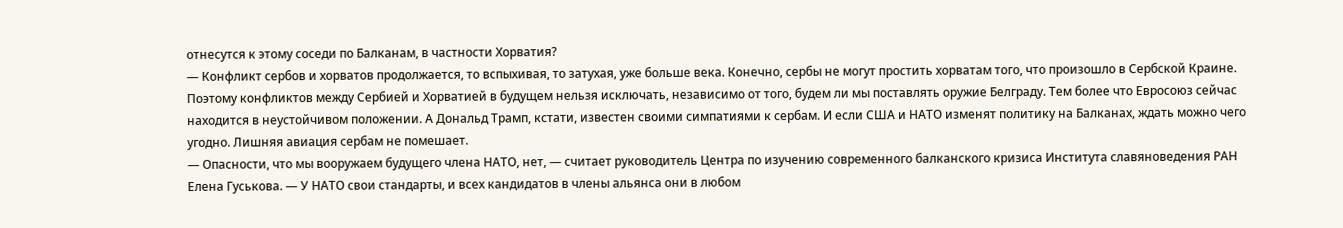отнесутся к этому соседи по Балканам, в частности Хорватия?
— Конфликт сербов и хорватов продолжается, то вспыхивая, то затухая, уже больше века. Конечно, сербы не могут простить хорватам того, что произошло в Сербской Краине. Поэтому конфликтов между Сербией и Хорватией в будущем нельзя исключать, независимо от того, будем ли мы поставлять оружие Белграду. Тем более что Евросоюз сейчас находится в неустойчивом положении. А Дональд Трамп, кстати, известен своими симпатиями к сербам. И если США и НАТО изменят политику на Балканах, ждать можно чего угодно. Лишняя авиация сербам не помешает.
— Опасности, что мы вооружаем будущего члена НАТО, нет, — считает руководитель Центра по изучению современного балканского кризиса Института славяноведения РАН Елена Гуськова. — У НАТО свои стандарты, и всех кандидатов в члены альянса они в любом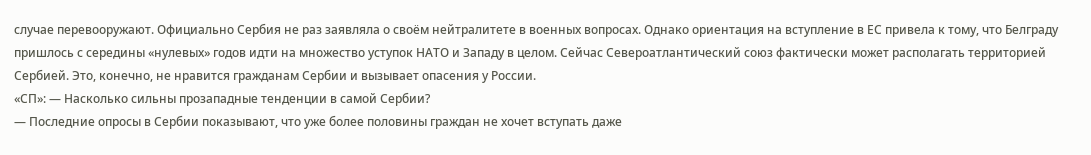случае перевооружают. Официально Сербия не раз заявляла о своём нейтралитете в военных вопросах. Однако ориентация на вступление в ЕС привела к тому, что Белграду пришлось с середины «нулевых» годов идти на множество уступок НАТО и Западу в целом. Сейчас Североатлантический союз фактически может располагать территорией Сербией. Это, конечно, не нравится гражданам Сербии и вызывает опасения у России.
«СП»: — Насколько сильны прозападные тенденции в самой Сербии?
— Последние опросы в Сербии показывают, что уже более половины граждан не хочет вступать даже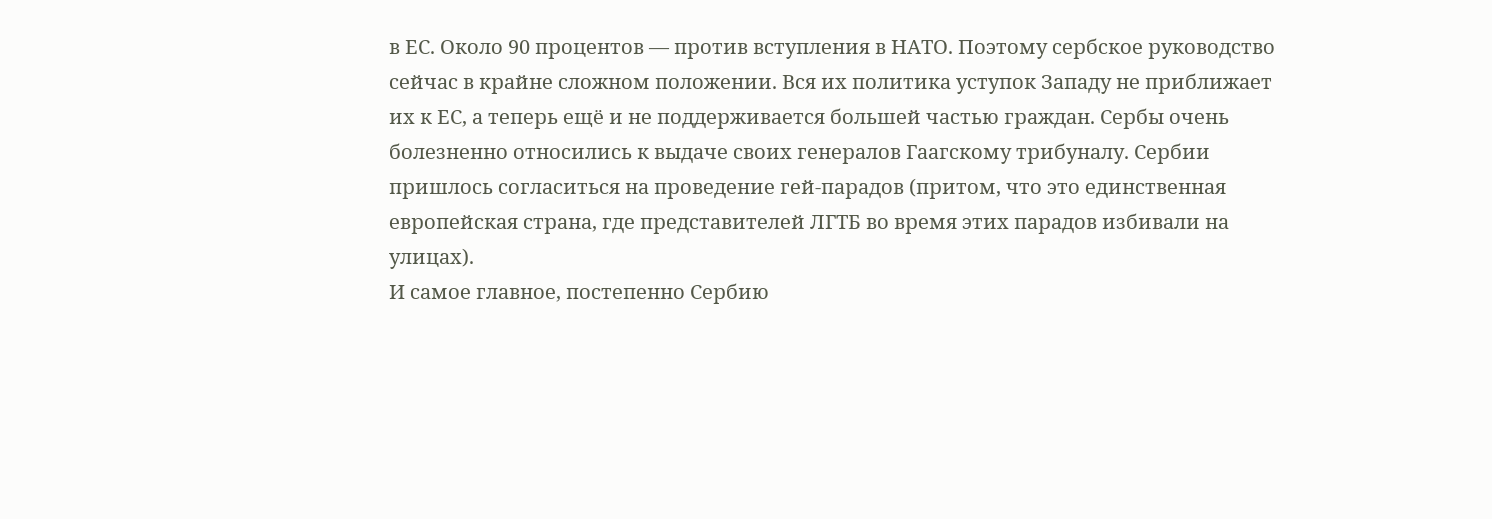в ЕС. Около 90 процентов — против вступления в НАТО. Поэтому сербское руководство сейчас в крайне сложном положении. Вся их политика уступок Западу не приближает их к ЕС, а теперь ещё и не поддерживается большей частью граждан. Сербы очень болезненно относились к выдаче своих генералов Гаагскому трибуналу. Сербии пришлось согласиться на проведение гей-парадов (притом, что это единственная европейская страна, где представителей ЛГТБ во время этих парадов избивали на улицах).
И самое главное, постепенно Сербию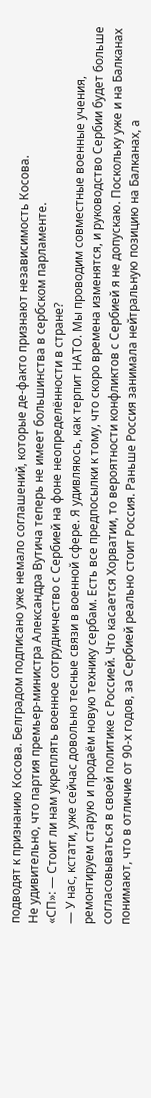подводят к признанию Косова. Белградом подписано уже немало соглашений, которые де-факто признают независимость Косова.
Не удивительно, что партия премьер-министра Александра Вутича теперь не имеет большинства в сербском парламенте.
«СП»: — Стоит ли нам укреплять военное сотрудничество с Сербией на фоне неопределённости в стране?
— У нас, кстати, уже сейчас довольно тесные связи в военной сфере. Я удивляюсь, как терпит НАТО. Мы проводим совместные военные учения, ремонтируем старую и продаём новую технику сербам. Есть все предпосылки к тому, что скоро времена изменятся, и руководство Сербии будет больше согласовываться в своей политике с Россией. Что касается Хорватии, то вероятности конфликтов с Сербией я не допускаю. Поскольку уже и на Балканах понимают, что в отличие от 90-х годов, за Сербией реально стоит Россия. Раньше Россия занимала нейтральную позицию на Балканах, а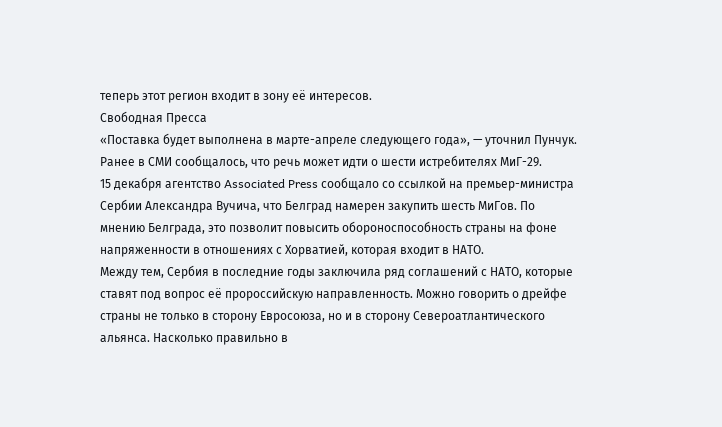теперь этот регион входит в зону её интересов.
Свободная Пресса
«Поставка будет выполнена в марте-апреле следующего года», — уточнил Пунчук.
Ранее в СМИ сообщалось, что речь может идти о шести истребителях МиГ-29.
15 декабря агентство Associated Press сообщало со ссылкой на премьер-министра Сербии Александра Вучича, что Белград намерен закупить шесть МиГов. По мнению Белграда, это позволит повысить обороноспособность страны на фоне напряженности в отношениях с Хорватией, которая входит в НАТО.
Между тем, Сербия в последние годы заключила ряд соглашений с НАТО, которые ставят под вопрос её пророссийскую направленность. Можно говорить о дрейфе страны не только в сторону Евросоюза, но и в сторону Североатлантического альянса. Насколько правильно в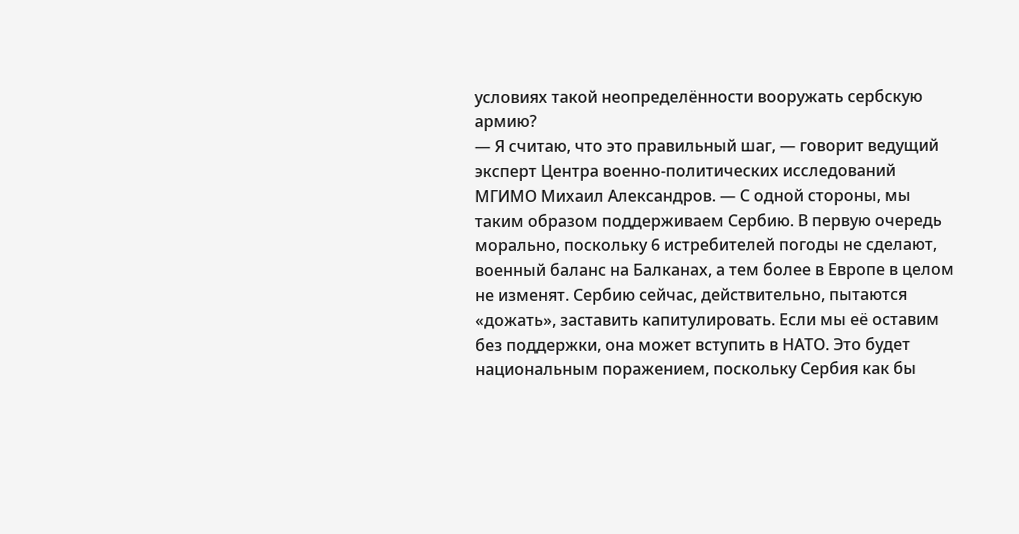условиях такой неопределённости вооружать сербскую армию?
— Я считаю, что это правильный шаг, — говорит ведущий эксперт Центра военно-политических исследований МГИМО Михаил Александров. — С одной стороны, мы таким образом поддерживаем Сербию. В первую очередь морально, поскольку 6 истребителей погоды не сделают, военный баланс на Балканах, а тем более в Европе в целом не изменят. Сербию сейчас, действительно, пытаются «дожать», заставить капитулировать. Если мы её оставим без поддержки, она может вступить в НАТО. Это будет национальным поражением, поскольку Сербия как бы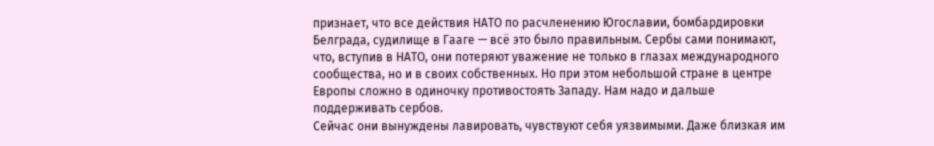признает, что все действия НАТО по расчленению Югославии, бомбардировки Белграда, судилище в Гааге — всё это было правильным. Сербы сами понимают, что, вступив в НАТО, они потеряют уважение не только в глазах международного сообщества, но и в своих собственных. Но при этом небольшой стране в центре Европы сложно в одиночку противостоять Западу. Нам надо и дальше поддерживать сербов.
Сейчас они вынуждены лавировать, чувствуют себя уязвимыми. Даже близкая им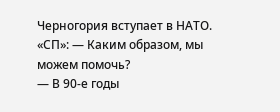Черногория вступает в НАТО.
«СП»: — Каким образом, мы можем помочь?
— В 90-е годы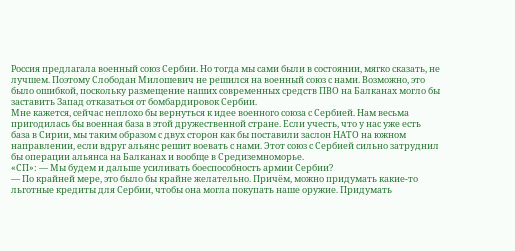Россия предлагала военный союз Сербии. Но тогда мы сами были в состоянии, мягко сказать, не лучшем. Поэтому Слободан Милошевич не решился на военный союз с нами. Возможно, это было ошибкой, поскольку размещение наших современных средств ПВО на Балканах могло бы заставить Запад отказаться от бомбардировок Сербии.
Мне кажется, сейчас неплохо бы вернуться к идее военного союза с Сербией. Нам весьма пригодилась бы военная база в этой дружественной стране. Если учесть, что у нас уже есть база в Сирии, мы таким образом с двух сторон как бы поставили заслон НАТО на южном направлении, если вдруг альянс решит воевать с нами. Этот союз с Сербией сильно затруднил бы операции альянса на Балканах и вообще в Средиземноморье.
«СП»: — Мы будем и дальше усиливать боеспособность армии Сербии?
— По крайней мере, это было бы крайне желательно. Причём, можно придумать какие-то льготные кредиты для Сербии, чтобы она могла покупать наше оружие. Придумать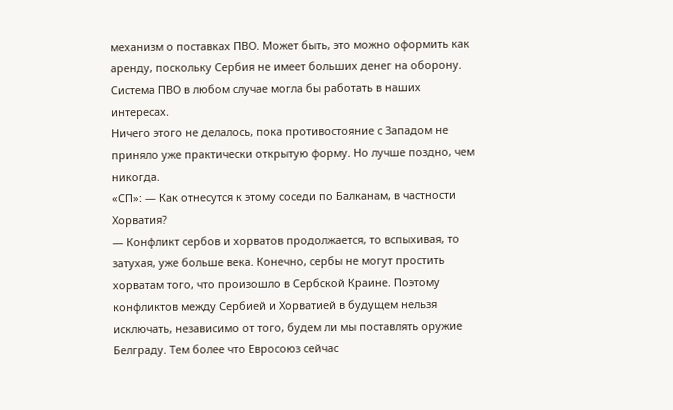механизм о поставках ПВО. Может быть, это можно оформить как аренду, поскольку Сербия не имеет больших денег на оборону. Система ПВО в любом случае могла бы работать в наших интересах.
Ничего этого не делалось, пока противостояние с Западом не приняло уже практически открытую форму. Но лучше поздно, чем никогда.
«СП»: — Как отнесутся к этому соседи по Балканам, в частности Хорватия?
— Конфликт сербов и хорватов продолжается, то вспыхивая, то затухая, уже больше века. Конечно, сербы не могут простить хорватам того, что произошло в Сербской Краине. Поэтому конфликтов между Сербией и Хорватией в будущем нельзя исключать, независимо от того, будем ли мы поставлять оружие Белграду. Тем более что Евросоюз сейчас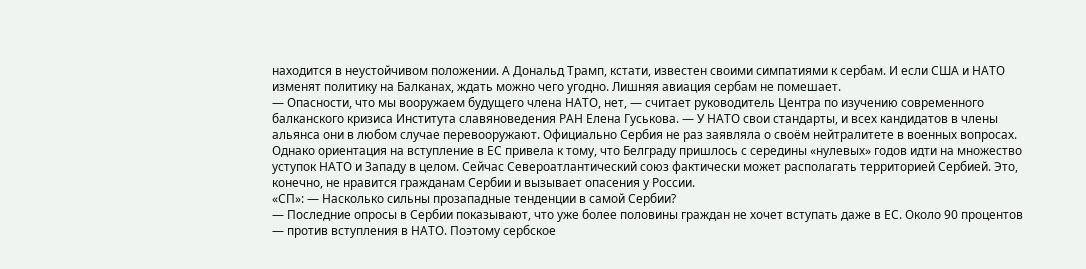находится в неустойчивом положении. А Дональд Трамп, кстати, известен своими симпатиями к сербам. И если США и НАТО изменят политику на Балканах, ждать можно чего угодно. Лишняя авиация сербам не помешает.
— Опасности, что мы вооружаем будущего члена НАТО, нет, — считает руководитель Центра по изучению современного балканского кризиса Института славяноведения РАН Елена Гуськова. — У НАТО свои стандарты, и всех кандидатов в члены альянса они в любом случае перевооружают. Официально Сербия не раз заявляла о своём нейтралитете в военных вопросах. Однако ориентация на вступление в ЕС привела к тому, что Белграду пришлось с середины «нулевых» годов идти на множество уступок НАТО и Западу в целом. Сейчас Североатлантический союз фактически может располагать территорией Сербией. Это, конечно, не нравится гражданам Сербии и вызывает опасения у России.
«СП»: — Насколько сильны прозападные тенденции в самой Сербии?
— Последние опросы в Сербии показывают, что уже более половины граждан не хочет вступать даже в ЕС. Около 90 процентов — против вступления в НАТО. Поэтому сербское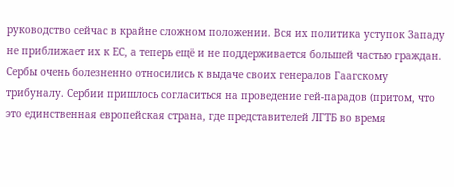руководство сейчас в крайне сложном положении. Вся их политика уступок Западу не приближает их к ЕС, а теперь ещё и не поддерживается большей частью граждан. Сербы очень болезненно относились к выдаче своих генералов Гаагскому трибуналу. Сербии пришлось согласиться на проведение гей-парадов (притом, что это единственная европейская страна, где представителей ЛГТБ во время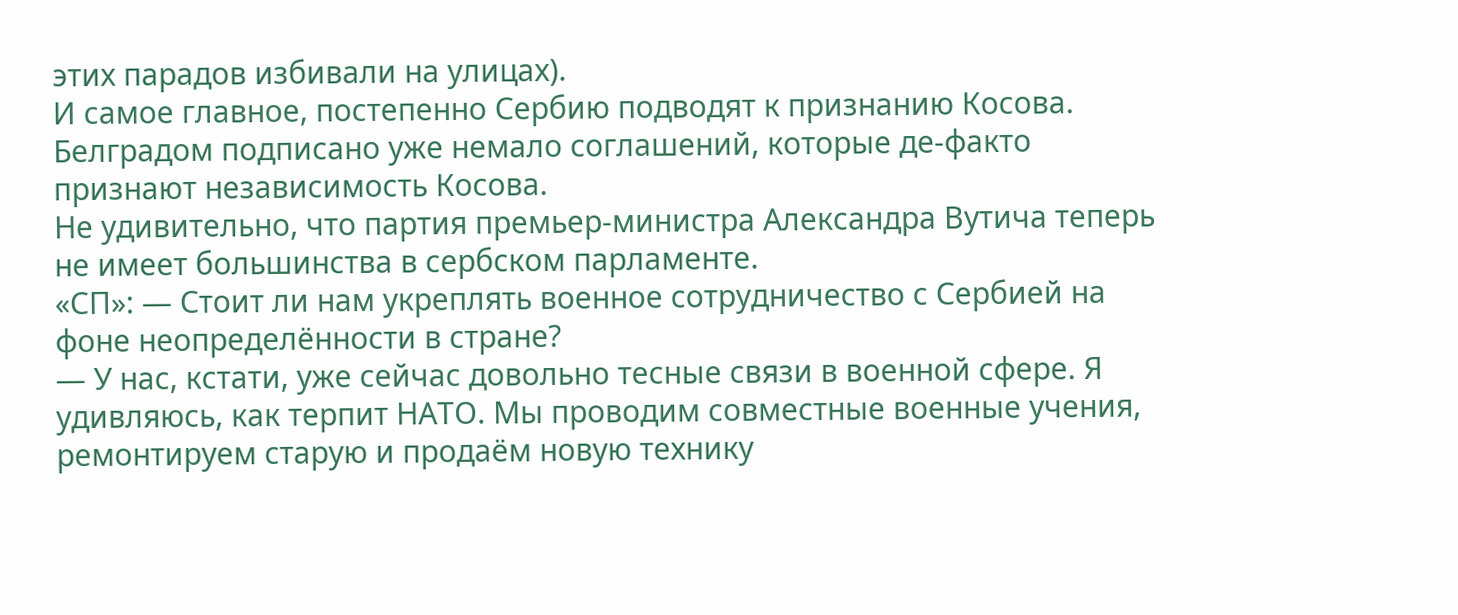этих парадов избивали на улицах).
И самое главное, постепенно Сербию подводят к признанию Косова. Белградом подписано уже немало соглашений, которые де-факто признают независимость Косова.
Не удивительно, что партия премьер-министра Александра Вутича теперь не имеет большинства в сербском парламенте.
«СП»: — Стоит ли нам укреплять военное сотрудничество с Сербией на фоне неопределённости в стране?
— У нас, кстати, уже сейчас довольно тесные связи в военной сфере. Я удивляюсь, как терпит НАТО. Мы проводим совместные военные учения, ремонтируем старую и продаём новую технику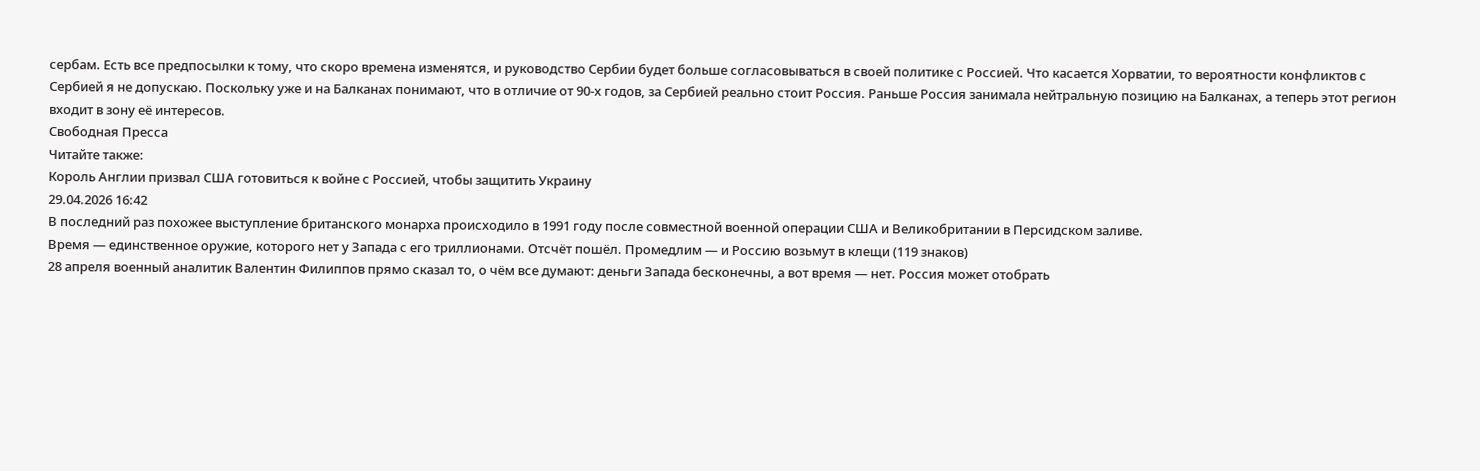сербам. Есть все предпосылки к тому, что скоро времена изменятся, и руководство Сербии будет больше согласовываться в своей политике с Россией. Что касается Хорватии, то вероятности конфликтов с Сербией я не допускаю. Поскольку уже и на Балканах понимают, что в отличие от 90-х годов, за Сербией реально стоит Россия. Раньше Россия занимала нейтральную позицию на Балканах, а теперь этот регион входит в зону её интересов.
Свободная Пресса
Читайте также:
Король Англии призвал США готовиться к войне с Россией, чтобы защитить Украину
29.04.2026 16:42
В последний раз похожее выступление британского монарха происходило в 1991 году после совместной военной операции США и Великобритании в Персидском заливе.
Время — единственное оружие, которого нет у Запада с его триллионами. Отсчёт пошёл. Промедлим — и Россию возьмут в клещи (119 знаков)
28 апреля военный аналитик Валентин Филиппов прямо сказал то, о чём все думают: деньги Запада бесконечны, а вот время — нет. Россия может отобрать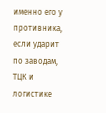именно его у противника, если ударит по заводам, ТЦК и логистике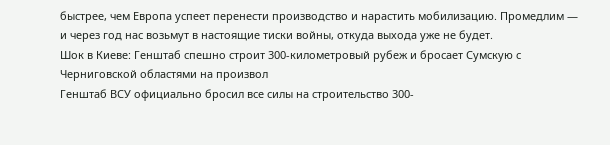быстрее, чем Европа успеет перенести производство и нарастить мобилизацию. Промедлим — и через год нас возьмут в настоящие тиски войны, откуда выхода уже не будет.
Шок в Киеве: Генштаб спешно строит 300-километровый рубеж и бросает Сумскую с Черниговской областями на произвол
Генштаб ВСУ официально бросил все силы на строительство 300-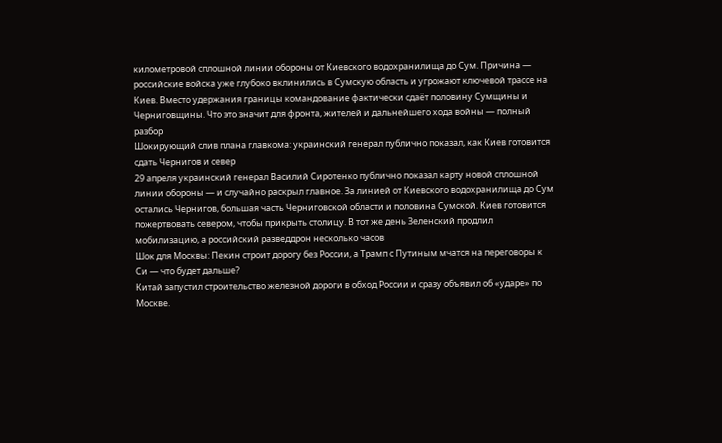километровой сплошной линии обороны от Киевского водохранилища до Сум. Причина — российские войска уже глубоко вклинились в Сумскую область и угрожают ключевой трассе на Киев. Вместо удержания границы командование фактически сдаёт половину Сумщины и Черниговщины. Что это значит для фронта, жителей и дальнейшего хода войны — полный разбор
Шокирующий слив плана главкома: украинский генерал публично показал, как Киев готовится сдать Чернигов и север
29 апреля украинский генерал Василий Сиротенко публично показал карту новой сплошной линии обороны — и случайно раскрыл главное. За линией от Киевского водохранилища до Сум остались Чернигов, большая часть Черниговской области и половина Сумской. Киев готовится пожертвовать севером, чтобы прикрыть столицу. В тот же день Зеленский продлил мобилизацию, а российский разведдрон несколько часов
Шок для Москвы: Пекин строит дорогу без России, а Трамп с Путиным мчатся на переговоры к Си — что будет дальше?
Китай запустил строительство железной дороги в обход России и сразу объявил об «ударе» по Москве.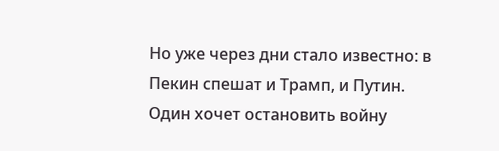Но уже через дни стало известно: в Пекин спешат и Трамп, и Путин. Один хочет остановить войну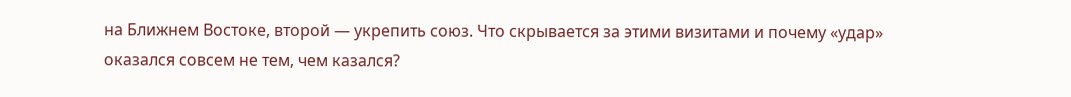на Ближнем Востоке, второй — укрепить союз. Что скрывается за этими визитами и почему «удар» оказался совсем не тем, чем казался?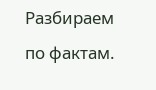Разбираем по фактам.